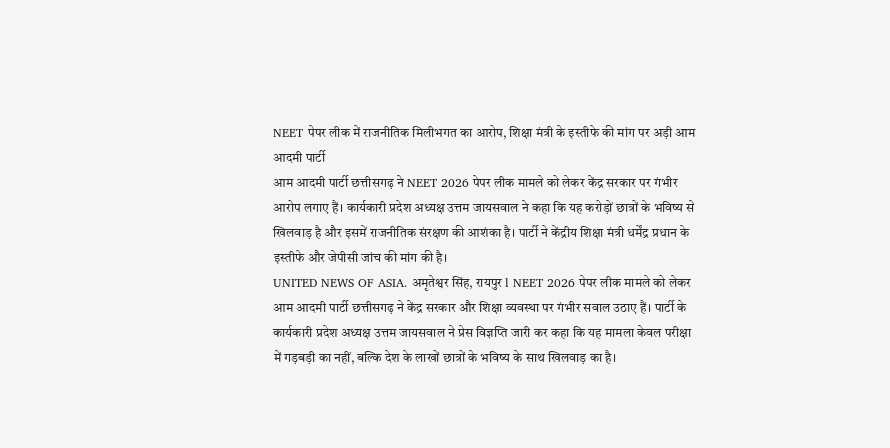NEET पेपर लीक में राजनीतिक मिलीभगत का आरोप, शिक्षा मंत्री के इस्तीफे की मांग पर अड़ी आम आदमी पार्टी
आम आदमी पार्टी छत्तीसगढ़ ने NEET 2026 पेपर लीक मामले को लेकर केंद्र सरकार पर गंभीर आरोप लगाए हैं। कार्यकारी प्रदेश अध्यक्ष उत्तम जायसवाल ने कहा कि यह करोड़ों छात्रों के भविष्य से खिलवाड़ है और इसमें राजनीतिक संरक्षण की आशंका है। पार्टी ने केंद्रीय शिक्षा मंत्री धर्मेंद्र प्रधान के इस्तीफे और जेपीसी जांच की मांग की है।
UNITED NEWS OF ASIA. अमृतेश्वर सिंह, रायपुर l NEET 2026 पेपर लीक मामले को लेकर आम आदमी पार्टी छत्तीसगढ़ ने केंद्र सरकार और शिक्षा व्यवस्था पर गंभीर सवाल उठाए हैं। पार्टी के कार्यकारी प्रदेश अध्यक्ष उत्तम जायसवाल ने प्रेस विज्ञप्ति जारी कर कहा कि यह मामला केवल परीक्षा में गड़बड़ी का नहीं, बल्कि देश के लाखों छात्रों के भविष्य के साथ खिलवाड़ का है।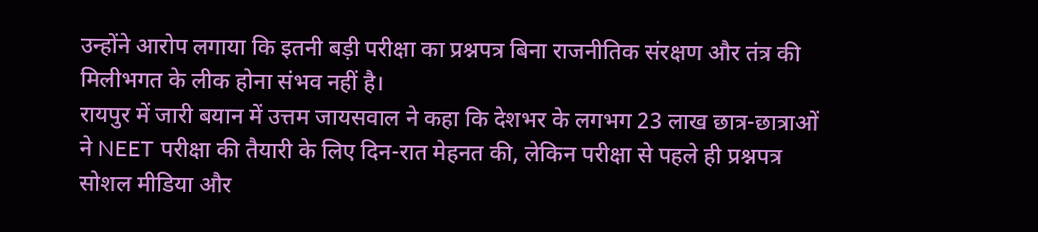उन्होंने आरोप लगाया कि इतनी बड़ी परीक्षा का प्रश्नपत्र बिना राजनीतिक संरक्षण और तंत्र की मिलीभगत के लीक होना संभव नहीं है।
रायपुर में जारी बयान में उत्तम जायसवाल ने कहा कि देशभर के लगभग 23 लाख छात्र-छात्राओं ने NEET परीक्षा की तैयारी के लिए दिन-रात मेहनत की, लेकिन परीक्षा से पहले ही प्रश्नपत्र सोशल मीडिया और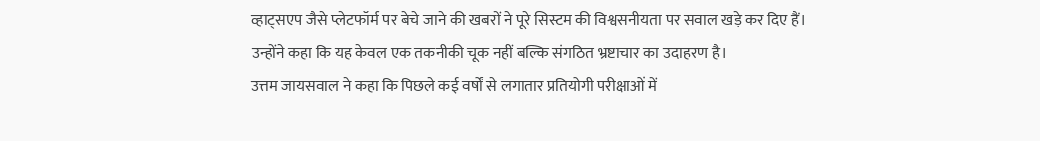व्हाट्सएप जैसे प्लेटफॉर्म पर बेचे जाने की खबरों ने पूरे सिस्टम की विश्वसनीयता पर सवाल खड़े कर दिए हैं। उन्होंने कहा कि यह केवल एक तकनीकी चूक नहीं बल्कि संगठित भ्रष्टाचार का उदाहरण है।
उत्तम जायसवाल ने कहा कि पिछले कई वर्षों से लगातार प्रतियोगी परीक्षाओं में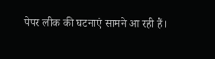पेपर लीक की घटनाएं सामने आ रही हैं।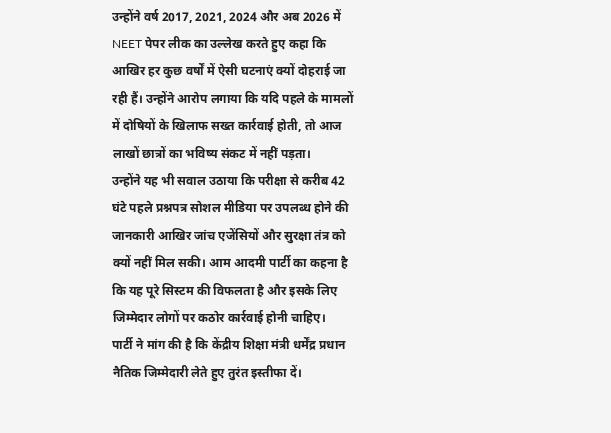उन्होंने वर्ष 2017, 2021, 2024 और अब 2026 में NEET पेपर लीक का उल्लेख करते हुए कहा कि आखिर हर कुछ वर्षों में ऐसी घटनाएं क्यों दोहराई जा रही हैं। उन्होंने आरोप लगाया कि यदि पहले के मामलों में दोषियों के खिलाफ सख्त कार्रवाई होती, तो आज लाखों छात्रों का भविष्य संकट में नहीं पड़ता।
उन्होंने यह भी सवाल उठाया कि परीक्षा से करीब 42 घंटे पहले प्रश्नपत्र सोशल मीडिया पर उपलब्ध होने की जानकारी आखिर जांच एजेंसियों और सुरक्षा तंत्र को क्यों नहीं मिल सकी। आम आदमी पार्टी का कहना है कि यह पूरे सिस्टम की विफलता है और इसके लिए जिम्मेदार लोगों पर कठोर कार्रवाई होनी चाहिए।
पार्टी ने मांग की है कि केंद्रीय शिक्षा मंत्री धर्मेंद्र प्रधान नैतिक जिम्मेदारी लेते हुए तुरंत इस्तीफा दें।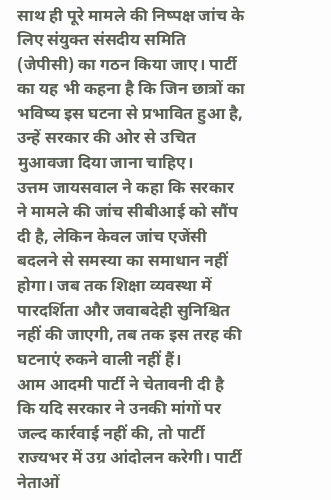साथ ही पूरे मामले की निष्पक्ष जांच के लिए संयुक्त संसदीय समिति (जेपीसी) का गठन किया जाए। पार्टी का यह भी कहना है कि जिन छात्रों का भविष्य इस घटना से प्रभावित हुआ है, उन्हें सरकार की ओर से उचित मुआवजा दिया जाना चाहिए।
उत्तम जायसवाल ने कहा कि सरकार ने मामले की जांच सीबीआई को सौंप दी है, लेकिन केवल जांच एजेंसी बदलने से समस्या का समाधान नहीं होगा। जब तक शिक्षा व्यवस्था में पारदर्शिता और जवाबदेही सुनिश्चित नहीं की जाएगी, तब तक इस तरह की घटनाएं रुकने वाली नहीं हैं।
आम आदमी पार्टी ने चेतावनी दी है कि यदि सरकार ने उनकी मांगों पर जल्द कार्रवाई नहीं की, तो पार्टी राज्यभर में उग्र आंदोलन करेगी। पार्टी नेताओं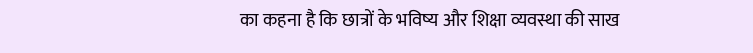का कहना है कि छात्रों के भविष्य और शिक्षा व्यवस्था की साख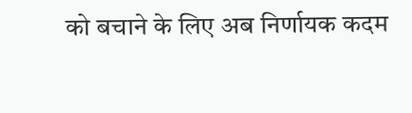को बचाने के लिए अब निर्णायक कदम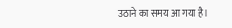उठाने का समय आ गया है।